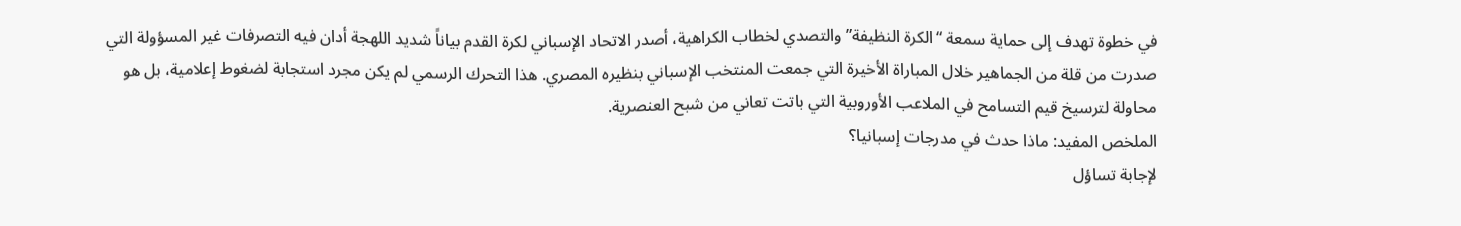في خطوة تهدف إلى حماية سمعة “الكرة النظيفة” والتصدي لخطاب الكراهية، أصدر الاتحاد الإسباني لكرة القدم بياناً شديد اللهجة أدان فيه التصرفات غير المسؤولة التي صدرت من قلة من الجماهير خلال المباراة الأخيرة التي جمعت المنتخب الإسباني بنظيره المصري. هذا التحرك الرسمي لم يكن مجرد استجابة لضغوط إعلامية، بل هو محاولة لترسيخ قيم التسامح في الملاعب الأوروبية التي باتت تعاني من شبح العنصرية.
الملخص المفيد: ماذا حدث في مدرجات إسبانيا؟
لإجابة تساؤل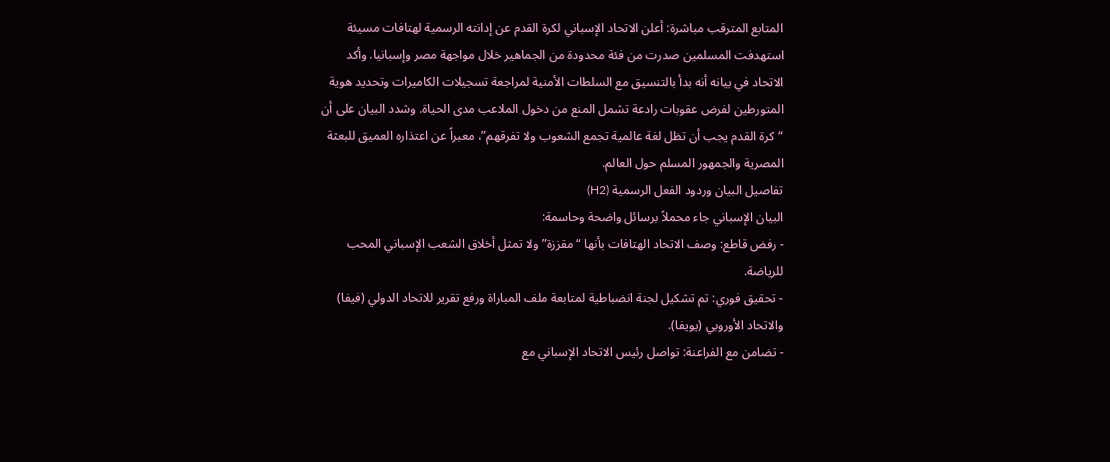المتابع المترقب مباشرة: أعلن الاتحاد الإسباني لكرة القدم عن إدانته الرسمية لهتافات مسيئة استهدفت المسلمين صدرت من فئة محدودة من الجماهير خلال مواجهة مصر وإسبانيا. وأكد الاتحاد في بيانه أنه بدأ بالتنسيق مع السلطات الأمنية لمراجعة تسجيلات الكاميرات وتحديد هوية المتورطين لفرض عقوبات رادعة تشمل المنع من دخول الملاعب مدى الحياة. وشدد البيان على أن “كرة القدم يجب أن تظل لغة عالمية تجمع الشعوب ولا تفرقهم”، معبراً عن اعتذاره العميق للبعثة المصرية والجمهور المسلم حول العالم.
تفاصيل البيان وردود الفعل الرسمية (H2)
البيان الإسباني جاء محملاً برسائل واضحة وحاسمة:
- رفض قاطع: وصف الاتحاد الهتافات بأنها “مقززة” ولا تمثل أخلاق الشعب الإسباني المحب للرياضة.
- تحقيق فوري: تم تشكيل لجنة انضباطية لمتابعة ملف المباراة ورفع تقرير للاتحاد الدولي (فيفا) والاتحاد الأوروبي (يويفا).
- تضامن مع الفراعنة: تواصل رئيس الاتحاد الإسباني مع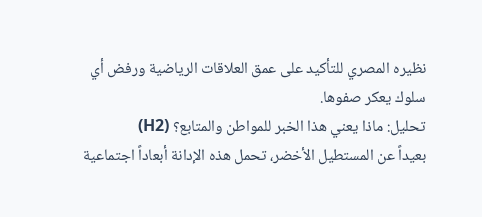نظيره المصري للتأكيد على عمق العلاقات الرياضية ورفض أي سلوك يعكر صفوها.
تحليل: ماذا يعني هذا الخبر للمواطن والمتابع؟ (H2)
بعيداً عن المستطيل الأخضر، تحمل هذه الإدانة أبعاداً اجتماعية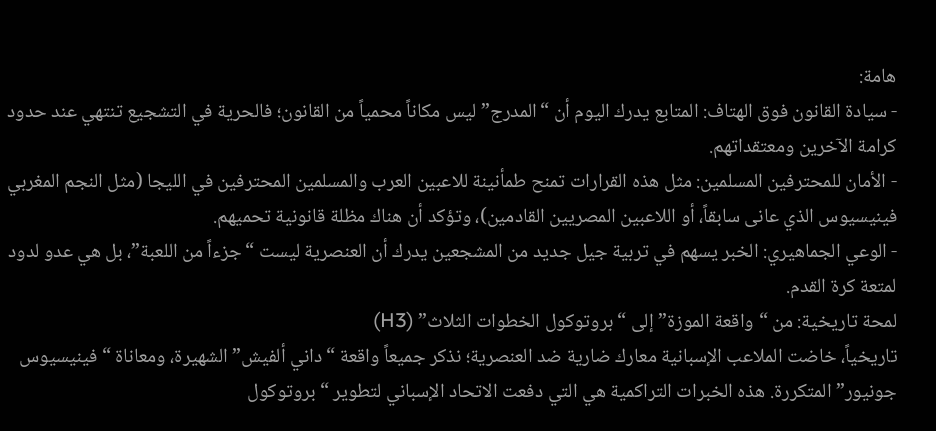هامة:
- سيادة القانون فوق الهتاف: المتابع يدرك اليوم أن “المدرج” ليس مكاناً محمياً من القانون؛ فالحرية في التشجيع تنتهي عند حدود كرامة الآخرين ومعتقداتهم.
- الأمان للمحترفين المسلمين: مثل هذه القرارات تمنح طمأنينة للاعبين العرب والمسلمين المحترفين في الليجا (مثل النجم المغربي فينيسيوس الذي عانى سابقاً، أو اللاعبين المصريين القادمين)، وتؤكد أن هناك مظلة قانونية تحميهم.
- الوعي الجماهيري: الخبر يسهم في تربية جيل جديد من المشجعين يدرك أن العنصرية ليست “جزءاً من اللعبة”، بل هي عدو لدود لمتعة كرة القدم.
لمحة تاريخية: من “واقعة الموزة” إلى “بروتوكول الخطوات الثلاث” (H3)
تاريخياً، خاضت الملاعب الإسبانية معارك ضارية ضد العنصرية؛ نذكر جميعاً واقعة “داني ألفيش” الشهيرة، ومعاناة “فينيسيوس جونيور” المتكررة. هذه الخبرات التراكمية هي التي دفعت الاتحاد الإسباني لتطوير “بروتوكول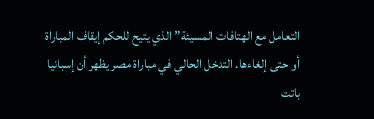التعامل مع الهتافات المسيئة” الذي يتيح للحكم إيقاف المباراة أو حتى إلغاءها. التدخل الحالي في مباراة مصر يظهر أن إسبانيا باتت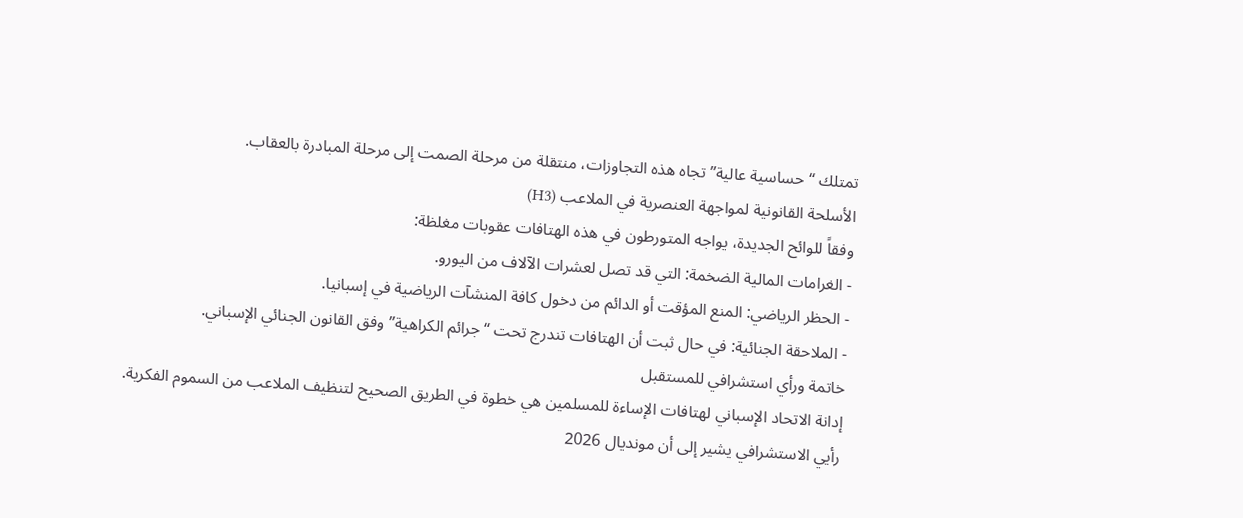تمتلك “حساسية عالية” تجاه هذه التجاوزات، منتقلة من مرحلة الصمت إلى مرحلة المبادرة بالعقاب.
الأسلحة القانونية لمواجهة العنصرية في الملاعب (H3)
وفقاً للوائح الجديدة، يواجه المتورطون في هذه الهتافات عقوبات مغلظة:
- الغرامات المالية الضخمة: التي قد تصل لعشرات الآلاف من اليورو.
- الحظر الرياضي: المنع المؤقت أو الدائم من دخول كافة المنشآت الرياضية في إسبانيا.
- الملاحقة الجنائية: في حال ثبت أن الهتافات تندرج تحت “جرائم الكراهية” وفق القانون الجنائي الإسباني.
خاتمة ورأي استشرافي للمستقبل
إدانة الاتحاد الإسباني لهتافات الإساءة للمسلمين هي خطوة في الطريق الصحيح لتنظيف الملاعب من السموم الفكرية. رأيي الاستشرافي يشير إلى أن مونديال 2026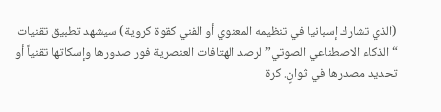(الذي تشارك إسبانيا في تنظيمه المعنوي أو الفني كقوة كروية) سيشهد تطبيق تقنيات “الذكاء الاصطناعي الصوتي” لرصد الهتافات العنصرية فور صدورها وإسكاتها تقنياً أو تحديد مصدرها في ثوانٍ. كرة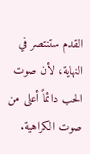القدم ستنتصر في النهاية، لأن صوت الحب دائماً أعلى من صوت الكراهية.